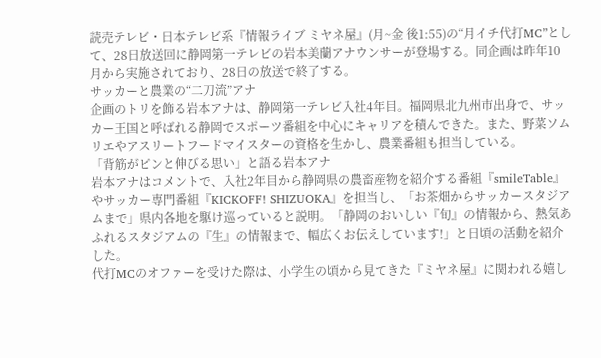読売テレビ・日本テレビ系『情報ライブ ミヤネ屋』(月~金 後1:55)の“月イチ代打MC”として、28日放送回に静岡第一テレビの岩本美蘭アナウンサーが登場する。同企画は昨年10月から実施されており、28日の放送で終了する。
サッカーと農業の“二刀流”アナ
企画のトリを飾る岩本アナは、静岡第一テレビ入社4年目。福岡県北九州市出身で、サッカー王国と呼ばれる静岡でスポーツ番組を中心にキャリアを積んできた。また、野菜ソムリエやアスリートフードマイスターの資格を生かし、農業番組も担当している。
「背筋がピンと伸びる思い」と語る岩本アナ
岩本アナはコメントで、入社2年目から静岡県の農畜産物を紹介する番組『smileTable』やサッカー専門番組『KICKOFF! SHIZUOKA』を担当し、「お茶畑からサッカースタジアムまで」県内各地を駆け巡っていると説明。「静岡のおいしい『旬』の情報から、熱気あふれるスタジアムの『生』の情報まで、幅広くお伝えしています!」と日頃の活動を紹介した。
代打MCのオファーを受けた際は、小学生の頃から見てきた『ミヤネ屋』に関われる嬉し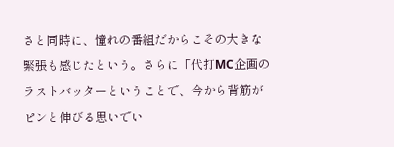さと同時に、憧れの番組だからこその大きな緊張も感じたという。さらに「代打MC企画のラストバッターということで、今から背筋がピンと伸びる思いでい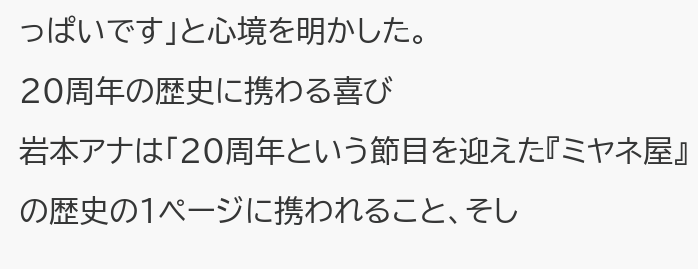っぱいです」と心境を明かした。
20周年の歴史に携わる喜び
岩本アナは「20周年という節目を迎えた『ミヤネ屋』の歴史の1ページに携われること、そし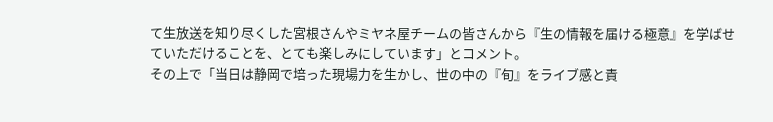て生放送を知り尽くした宮根さんやミヤネ屋チームの皆さんから『生の情報を届ける極意』を学ばせていただけることを、とても楽しみにしています」とコメント。
その上で「当日は静岡で培った現場力を生かし、世の中の『旬』をライブ感と責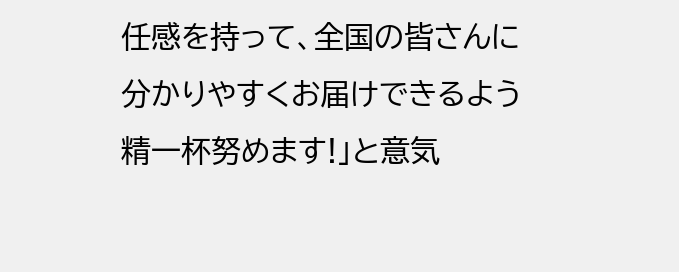任感を持って、全国の皆さんに分かりやすくお届けできるよう精一杯努めます!」と意気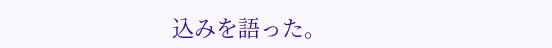込みを語った。